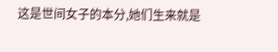这是世间女子的本分,她们生来就是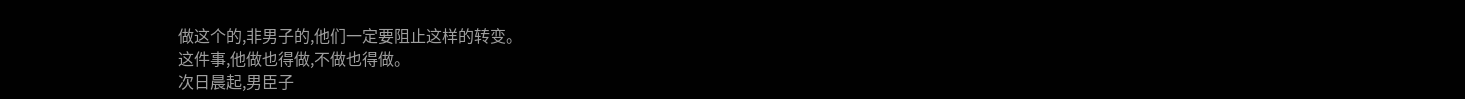做这个的,非男子的,他们一定要阻止这样的转变。
这件事,他做也得做,不做也得做。
次日晨起,男臣子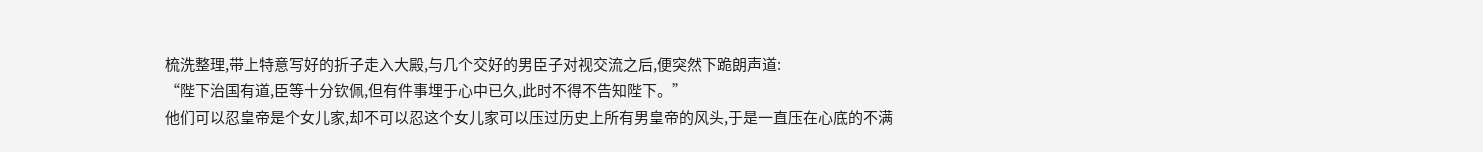梳洗整理,带上特意写好的折子走入大殿,与几个交好的男臣子对视交流之后,便突然下跪朗声道:
“陛下治国有道,臣等十分钦佩,但有件事埋于心中已久,此时不得不告知陛下。”
他们可以忍皇帝是个女儿家,却不可以忍这个女儿家可以压过历史上所有男皇帝的风头,于是一直压在心底的不满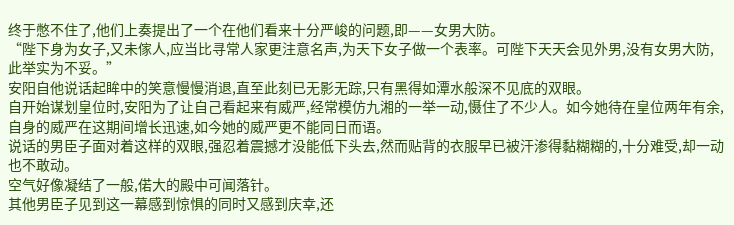终于憋不住了,他们上奏提出了一个在他们看来十分严峻的问题,即——女男大防。
“陛下身为女子,又未傢人,应当比寻常人家更注意名声,为天下女子做一个表率。可陛下天天会见外男,没有女男大防,此举实为不妥。”
安阳自他说话起眸中的笑意慢慢消退,直至此刻已无影无踪,只有黑得如潭水般深不见底的双眼。
自开始谋划皇位时,安阳为了让自己看起来有威严,经常模仿九湘的一举一动,慑住了不少人。如今她待在皇位两年有余,自身的威严在这期间增长迅速,如今她的威严更不能同日而语。
说话的男臣子面对着这样的双眼,强忍着震撼才没能低下头去,然而贴背的衣服早已被汗渗得黏糊糊的,十分难受,却一动也不敢动。
空气好像凝结了一般,偌大的殿中可闻落针。
其他男臣子见到这一幕感到惊惧的同时又感到庆幸,还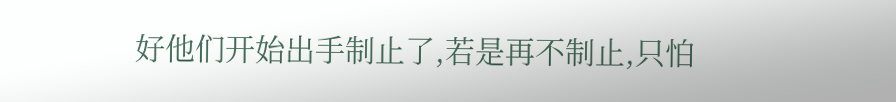好他们开始出手制止了,若是再不制止,只怕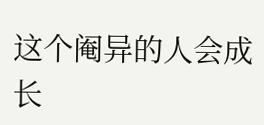这个阉异的人会成长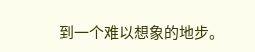到一个难以想象的地步。